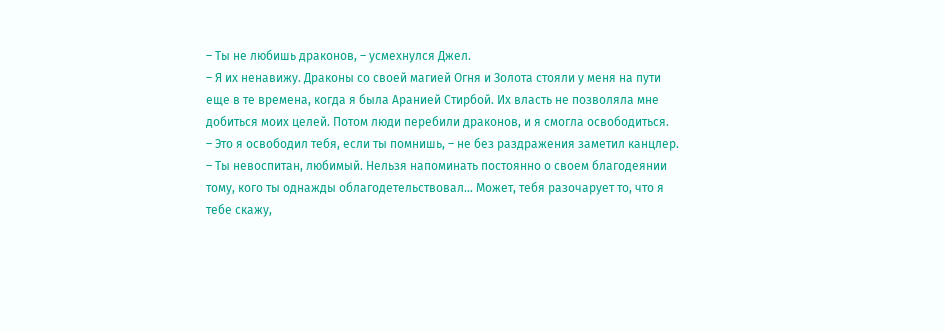– Ты не любишь драконов, – усмехнулся Джел.
– Я их ненавижу. Драконы со своей магией Огня и Золота стояли у меня на пути еще в те времена, когда я была Аранией Стирбой. Их власть не позволяла мне добиться моих целей. Потом люди перебили драконов, и я смогла освободиться.
– Это я освободил тебя, если ты помнишь, – не без раздражения заметил канцлер.
– Ты невоспитан, любимый. Нельзя напоминать постоянно о своем благодеянии тому, кого ты однажды облагодетельствовал… Может, тебя разочарует то, что я тебе скажу,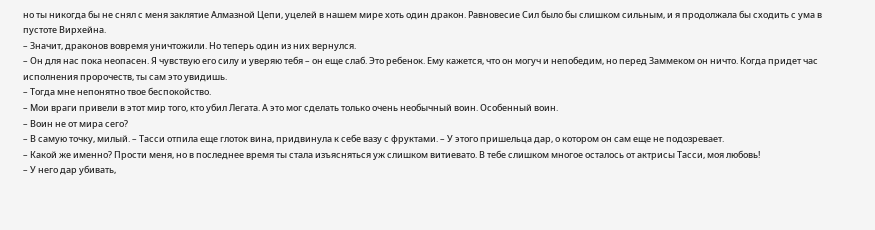но ты никогда бы не снял с меня заклятие Алмазной Цепи, уцелей в нашем мире хоть один дракон. Равновесие Сил было бы слишком сильным, и я продолжала бы сходить с ума в пустоте Вирхейна.
– Значит, драконов вовремя уничтожили. Но теперь один из них вернулся.
– Он для нас пока неопасен. Я чувствую его силу и уверяю тебя – он еще слаб. Это ребенок. Ему кажется, что он могуч и непобедим, но перед Заммеком он ничто. Когда придет час исполнения пророчеств, ты сам это увидишь.
– Тогда мне непонятно твое беспокойство.
– Мои враги привели в этот мир того, кто убил Легата. А это мог сделать только очень необычный воин. Особенный воин.
– Воин не от мира сего?
– В самую точку, милый. – Тасси отпила еще глоток вина, придвинула к себе вазу с фруктами. – У этого пришельца дар, о котором он сам еще не подозревает.
– Какой же именно? Прости меня, но в последнее время ты стала изъясняться уж слишком витиевато. В тебе слишком многое осталось от актрисы Тасси, моя любовь!
– У него дар убивать,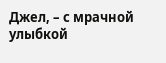Джел, – с мрачной улыбкой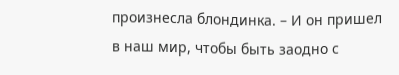произнесла блондинка. – И он пришел в наш мир, чтобы быть заодно с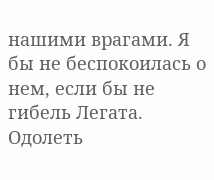нашими врагами. Я бы не беспокоилась о нем, если бы не гибель Легата. Одолеть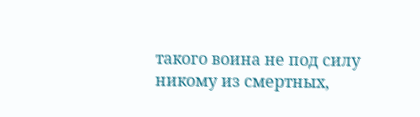такого воина не под силу никому из смертных,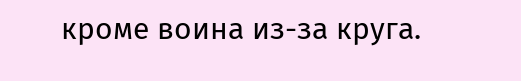кроме воина из-за круга.